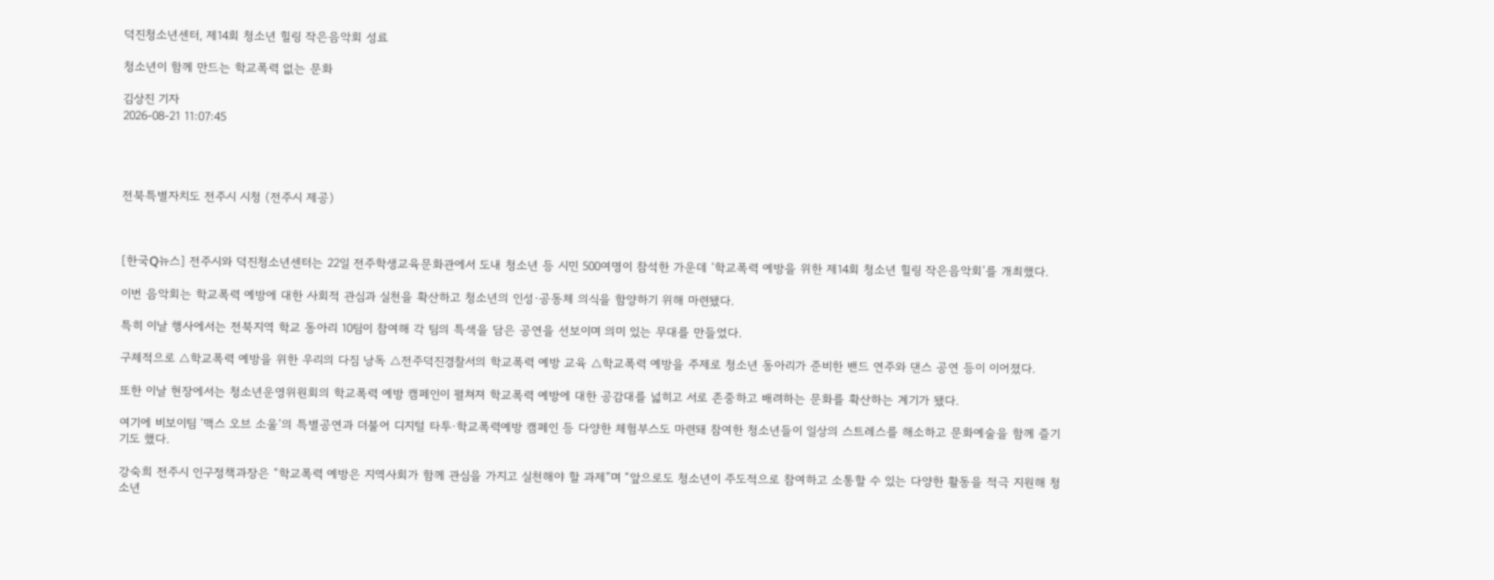덕진청소년센터, 제14회 청소년 힐링 작은음악회 성료

청소년이 함께 만드는 학교폭력 없는 문화

김상진 기자
2026-08-21 11:07:45




전북특별자치도 전주시 시청 (전주시 제공)



[한국Q뉴스] 전주시와 덕진청소년센터는 22일 전주학생교육문화관에서 도내 청소년 등 시민 500여명이 참석한 가운데 ‘학교폭력 예방을 위한 제14회 청소년 힐링 작은음악회’를 개최했다.

이번 음악회는 학교폭력 예방에 대한 사회적 관심과 실천을 확산하고 청소년의 인성·공동체 의식을 함양하기 위해 마련됐다.

특히 이날 행사에서는 전북지역 학교 동아리 10팀이 참여해 각 팀의 특색을 담은 공연을 선보이며 의미 있는 무대를 만들었다.

구체적으로 △학교폭력 예방을 위한 우리의 다짐 낭독 △전주덕진경찰서의 학교폭력 예방 교육 △학교폭력 예방을 주제로 청소년 동아리가 준비한 밴드 연주와 댄스 공연 등이 이어졌다.

또한 이날 현장에서는 청소년운영위원회의 학교폭력 예방 캠페인이 펼쳐져 학교폭력 예방에 대한 공감대를 넓히고 서로 존중하고 배려하는 문화를 확산하는 계기가 됐다.

여기에 비보이팀 ‘맥스 오브 소울’의 특별공연과 더불어 디지털 타투·학교폭력예방 캠페인 등 다양한 체험부스도 마련돼 참여한 청소년들이 일상의 스트레스를 해소하고 문화예술을 함께 즐기기도 했다.

강숙희 전주시 인구정책과장은 “학교폭력 예방은 지역사회가 함께 관심을 가지고 실천해야 할 과제”며 “앞으로도 청소년이 주도적으로 참여하고 소통할 수 있는 다양한 활동을 적극 지원해 청소년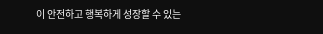이 안전하고 행복하게 성장할 수 있는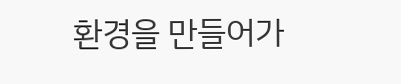환경을 만들어가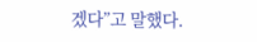겠다”고 말했다.